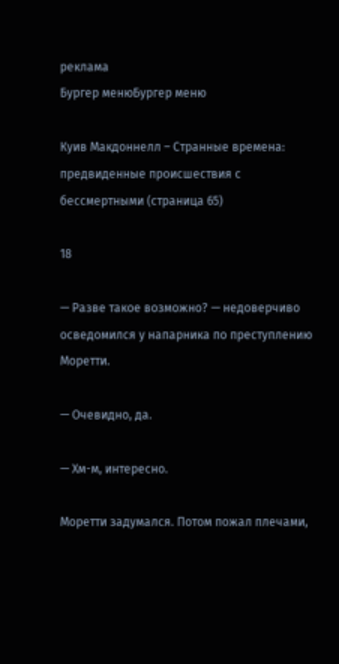реклама
Бургер менюБургер меню

Куив Макдоннелл – Странные времена: предвиденные происшествия с бессмертными (страница 65)

18

— Разве такое возможно? — недоверчиво осведомился у напарника по преступлению Моретти.

— Очевидно, да.

— Хм-м, интересно.

Моретти задумался. Потом пожал плечами,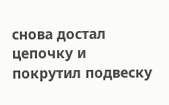снова достал цепочку и покрутил подвеску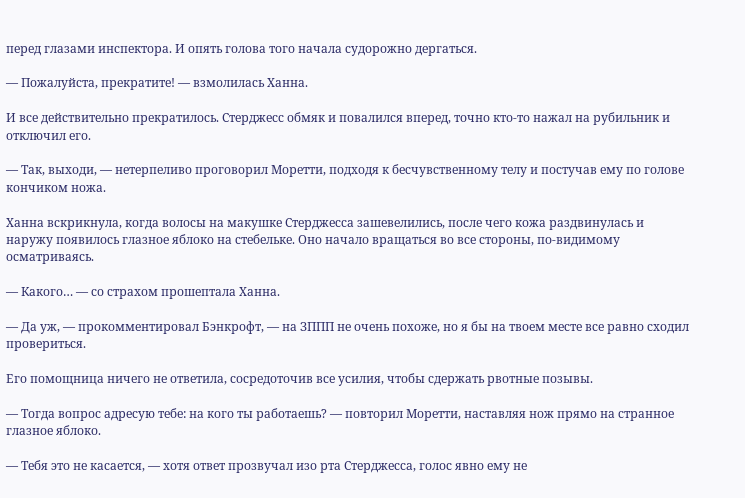перед глазами инспектора. И опять голова того начала судорожно дергаться.

— Пожалуйста, прекратите! — взмолилась Ханна.

И все действительно прекратилось. Стерджесс обмяк и повалился вперед, точно кто-то нажал на рубильник и отключил его.

— Так, выходи, — нетерпеливо проговорил Моретти, подходя к бесчувственному телу и постучав ему по голове кончиком ножа.

Ханна вскрикнула, когда волосы на макушке Стерджесса зашевелились, после чего кожа раздвинулась и наружу появилось глазное яблоко на стебельке. Оно начало вращаться во все стороны, по-видимому осматриваясь.

— Какого… — со страхом прошептала Ханна.

— Да уж, — прокомментировал Бэнкрофт, — на ЗППП не очень похоже, но я бы на твоем месте все равно сходил провериться.

Его помощница ничего не ответила, сосредоточив все усилия, чтобы сдержать рвотные позывы.

— Тогда вопрос адресую тебе: на кого ты работаешь? — повторил Моретти, наставляя нож прямо на странное глазное яблоко.

— Тебя это не касается, — хотя ответ прозвучал изо рта Стерджесса, голос явно ему не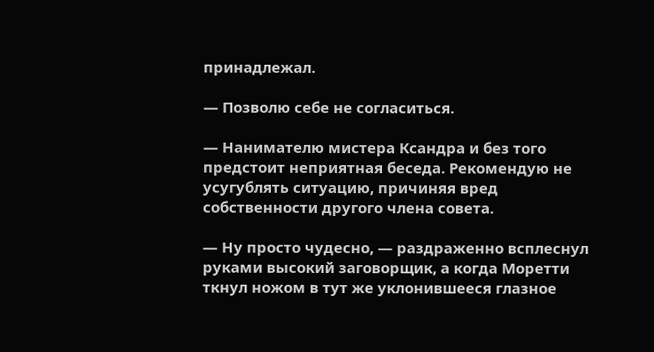принадлежал.

— Позволю себе не согласиться.

— Нанимателю мистера Ксандра и без того предстоит неприятная беседа. Рекомендую не усугублять ситуацию, причиняя вред собственности другого члена совета.

— Ну просто чудесно, — раздраженно всплеснул руками высокий заговорщик, а когда Моретти ткнул ножом в тут же уклонившееся глазное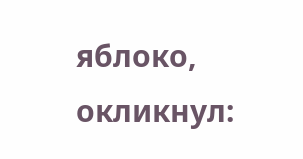яблоко, окликнул: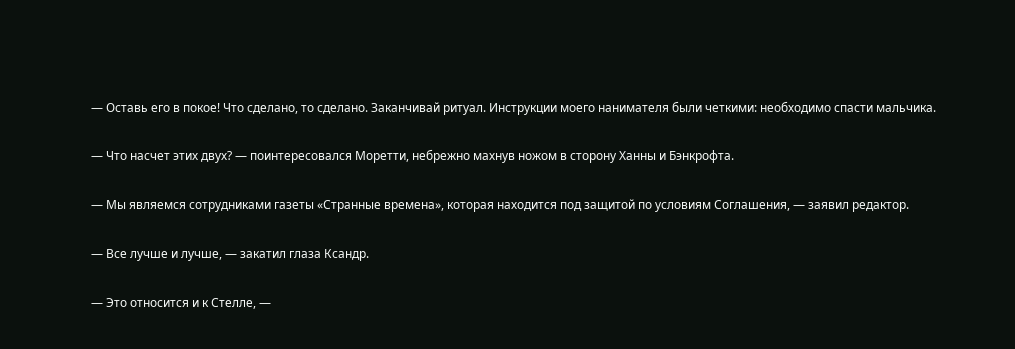— Оставь его в покое! Что сделано, то сделано. Заканчивай ритуал. Инструкции моего нанимателя были четкими: необходимо спасти мальчика.

— Что насчет этих двух? — поинтересовался Моретти, небрежно махнув ножом в сторону Ханны и Бэнкрофта.

— Мы являемся сотрудниками газеты «Странные времена», которая находится под защитой по условиям Соглашения, — заявил редактор.

— Все лучше и лучше, — закатил глаза Ксандр.

— Это относится и к Стелле, —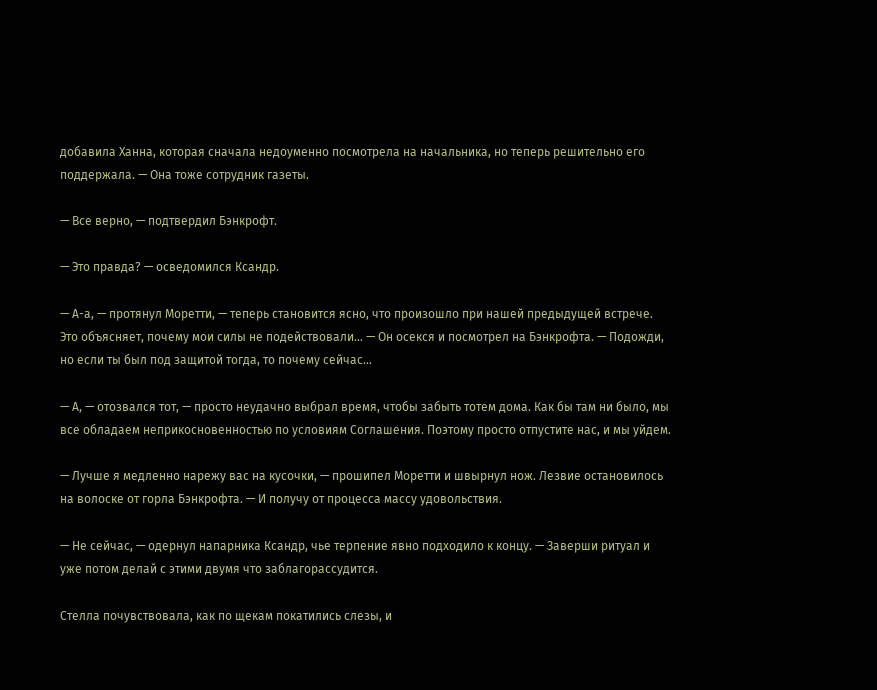добавила Ханна, которая сначала недоуменно посмотрела на начальника, но теперь решительно его поддержала. — Она тоже сотрудник газеты.

— Все верно, — подтвердил Бэнкрофт.

— Это правда? — осведомился Ксандр.

— А-а, — протянул Моретти, — теперь становится ясно, что произошло при нашей предыдущей встрече. Это объясняет, почему мои силы не подействовали… — Он осекся и посмотрел на Бэнкрофта. — Подожди, но если ты был под защитой тогда, то почему сейчас…

— А, — отозвался тот, — просто неудачно выбрал время, чтобы забыть тотем дома. Как бы там ни было, мы все обладаем неприкосновенностью по условиям Соглашения. Поэтому просто отпустите нас, и мы уйдем.

— Лучше я медленно нарежу вас на кусочки, — прошипел Моретти и швырнул нож. Лезвие остановилось на волоске от горла Бэнкрофта. — И получу от процесса массу удовольствия.

— Не сейчас, — одернул напарника Ксандр, чье терпение явно подходило к концу. — Заверши ритуал и уже потом делай с этими двумя что заблагорассудится.

Стелла почувствовала, как по щекам покатились слезы, и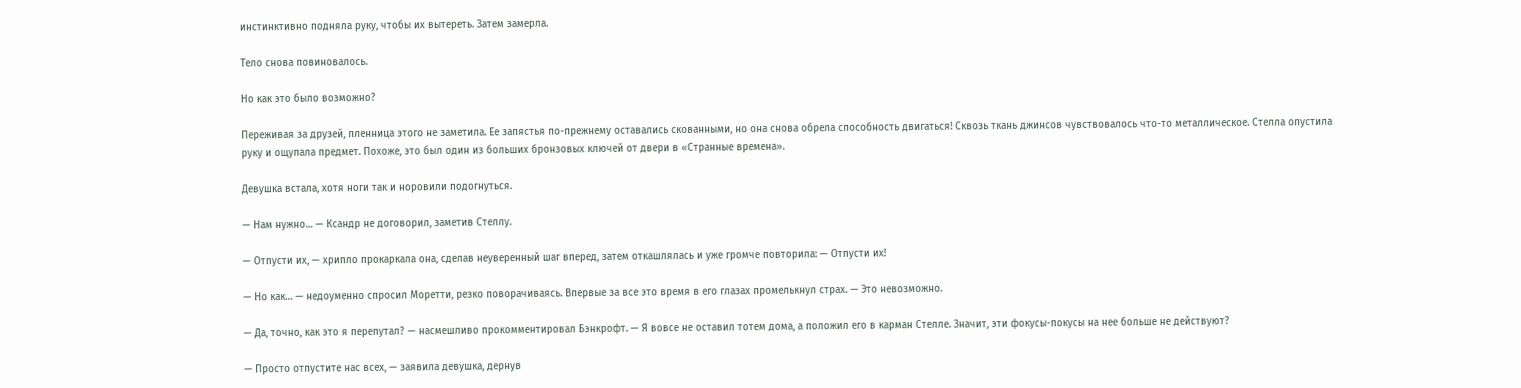инстинктивно подняла руку, чтобы их вытереть. Затем замерла.

Тело снова повиновалось.

Но как это было возможно?

Переживая за друзей, пленница этого не заметила. Ее запястья по-прежнему оставались скованными, но она снова обрела способность двигаться! Сквозь ткань джинсов чувствовалось что-то металлическое. Стелла опустила руку и ощупала предмет. Похоже, это был один из больших бронзовых ключей от двери в «Странные времена».

Девушка встала, хотя ноги так и норовили подогнуться.

— Нам нужно… — Ксандр не договорил, заметив Стеллу.

— Отпусти их, — хрипло прокаркала она, сделав неуверенный шаг вперед, затем откашлялась и уже громче повторила: — Отпусти их!

— Но как… — недоуменно спросил Моретти, резко поворачиваясь. Впервые за все это время в его глазах промелькнул страх. — Это невозможно.

— Да, точно, как это я перепутал? — насмешливо прокомментировал Бэнкрофт. — Я вовсе не оставил тотем дома, а положил его в карман Стелле. Значит, эти фокусы-покусы на нее больше не действуют?

— Просто отпустите нас всех, — заявила девушка, дернув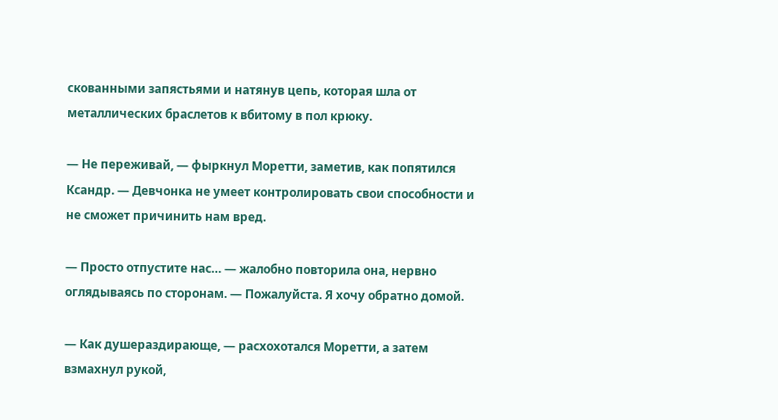скованными запястьями и натянув цепь, которая шла от металлических браслетов к вбитому в пол крюку.

— Не переживай, — фыркнул Моретти, заметив, как попятился Ксандр. — Девчонка не умеет контролировать свои способности и не сможет причинить нам вред.

— Просто отпустите нас… — жалобно повторила она, нервно оглядываясь по сторонам. — Пожалуйста. Я хочу обратно домой.

— Как душераздирающе, — расхохотался Моретти, а затем взмахнул рукой,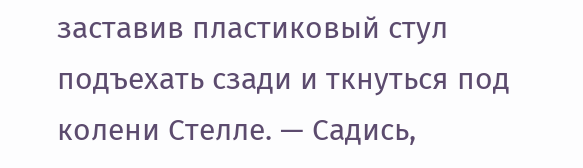заставив пластиковый стул подъехать сзади и ткнуться под колени Стелле. — Садись,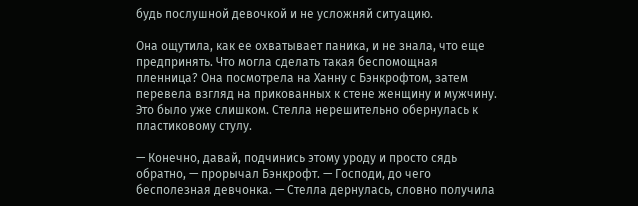будь послушной девочкой и не усложняй ситуацию.

Она ощутила, как ее охватывает паника, и не знала, что еще предпринять. Что могла сделать такая беспомощная пленница? Она посмотрела на Ханну с Бэнкрофтом, затем перевела взгляд на прикованных к стене женщину и мужчину. Это было уже слишком. Стелла нерешительно обернулась к пластиковому стулу.

— Конечно, давай, подчинись этому уроду и просто сядь обратно, — прорычал Бэнкрофт. — Господи, до чего бесполезная девчонка. — Стелла дернулась, словно получила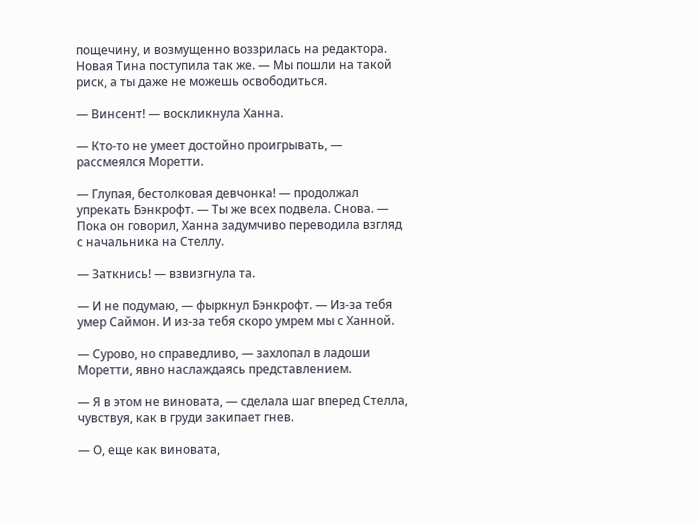пощечину, и возмущенно воззрилась на редактора. Новая Тина поступила так же. — Мы пошли на такой риск, а ты даже не можешь освободиться.

— Винсент! — воскликнула Ханна.

— Кто-то не умеет достойно проигрывать, — рассмеялся Моретти.

— Глупая, бестолковая девчонка! — продолжал упрекать Бэнкрофт. — Ты же всех подвела. Снова. — Пока он говорил, Ханна задумчиво переводила взгляд с начальника на Стеллу.

— Заткнись! — взвизгнула та.

— И не подумаю, — фыркнул Бэнкрофт. — Из-за тебя умер Саймон. И из-за тебя скоро умрем мы с Ханной.

— Сурово, но справедливо, — захлопал в ладоши Моретти, явно наслаждаясь представлением.

— Я в этом не виновата, — сделала шаг вперед Стелла, чувствуя, как в груди закипает гнев.

— О, еще как виновата,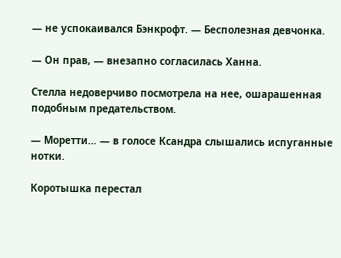— не успокаивался Бэнкрофт. — Бесполезная девчонка.

— Он прав, — внезапно согласилась Ханна.

Стелла недоверчиво посмотрела на нее, ошарашенная подобным предательством.

— Моретти… — в голосе Ксандра слышались испуганные нотки.

Коротышка перестал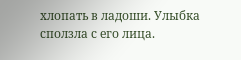хлопать в ладоши. Улыбка сползла с его лица.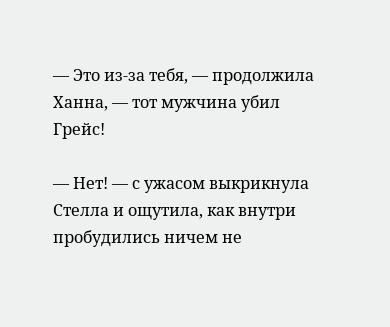— Это из-за тебя, — продолжила Ханна, — тот мужчина убил Грейс!

— Нет! — с ужасом выкрикнула Стелла и ощутила, как внутри пробудились ничем не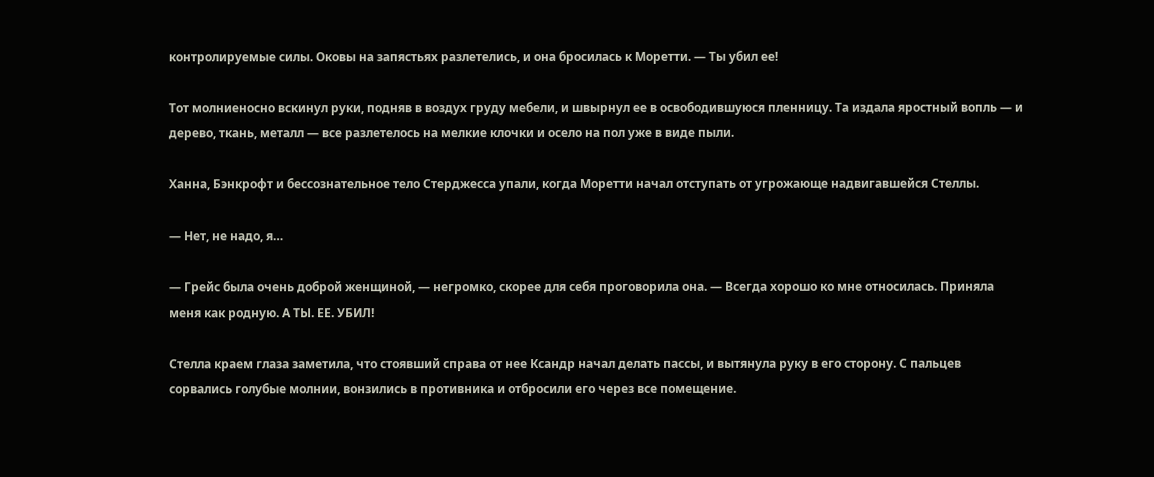контролируемые силы. Оковы на запястьях разлетелись, и она бросилась к Моретти. — Ты убил ее!

Тот молниеносно вскинул руки, подняв в воздух груду мебели, и швырнул ее в освободившуюся пленницу. Та издала яростный вопль — и дерево, ткань, металл — все разлетелось на мелкие клочки и осело на пол уже в виде пыли.

Ханна, Бэнкрофт и бессознательное тело Стерджесса упали, когда Моретти начал отступать от угрожающе надвигавшейся Стеллы.

— Нет, не надо, я…

— Грейс была очень доброй женщиной, — негромко, скорее для себя проговорила она. — Всегда хорошо ко мне относилась. Приняла меня как родную. А ТЫ. ЕЕ. УБИЛ!

Стелла краем глаза заметила, что стоявший справа от нее Ксандр начал делать пассы, и вытянула руку в его сторону. С пальцев сорвались голубые молнии, вонзились в противника и отбросили его через все помещение.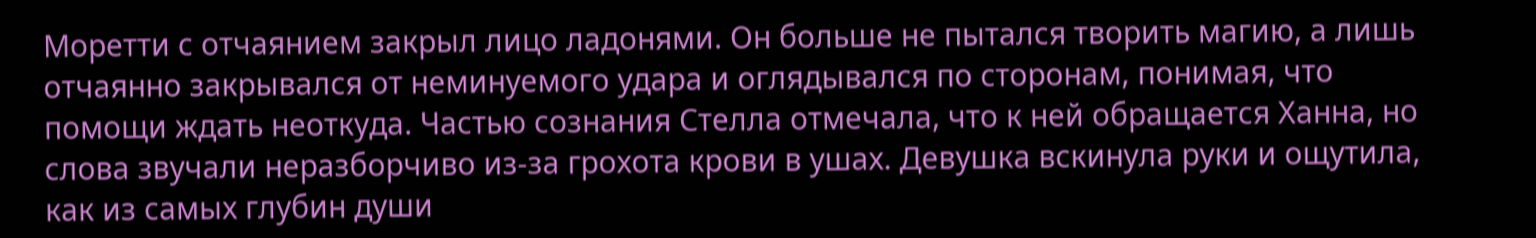Моретти с отчаянием закрыл лицо ладонями. Он больше не пытался творить магию, а лишь отчаянно закрывался от неминуемого удара и оглядывался по сторонам, понимая, что помощи ждать неоткуда. Частью сознания Стелла отмечала, что к ней обращается Ханна, но слова звучали неразборчиво из-за грохота крови в ушах. Девушка вскинула руки и ощутила, как из самых глубин души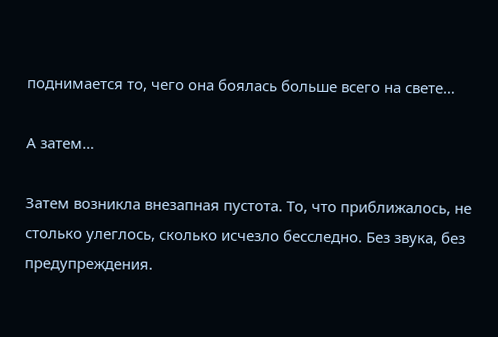поднимается то, чего она боялась больше всего на свете…

А затем…

Затем возникла внезапная пустота. То, что приближалось, не столько улеглось, сколько исчезло бесследно. Без звука, без предупреждения.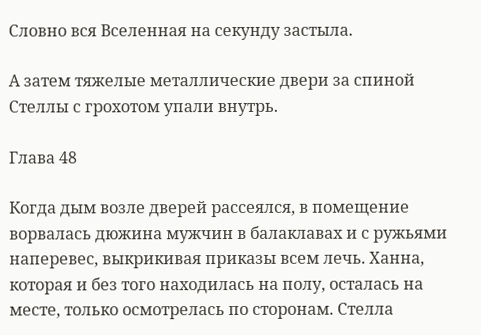Словно вся Вселенная на секунду застыла.

А затем тяжелые металлические двери за спиной Стеллы с грохотом упали внутрь.

Глава 48

Когда дым возле дверей рассеялся, в помещение ворвалась дюжина мужчин в балаклавах и с ружьями наперевес, выкрикивая приказы всем лечь. Ханна, которая и без того находилась на полу, осталась на месте, только осмотрелась по сторонам. Стелла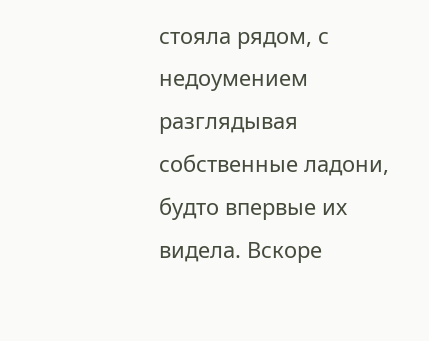стояла рядом, с недоумением разглядывая собственные ладони, будто впервые их видела. Вскоре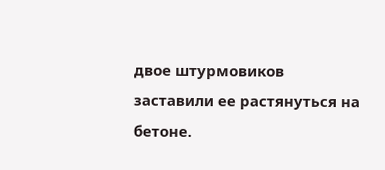двое штурмовиков заставили ее растянуться на бетоне.